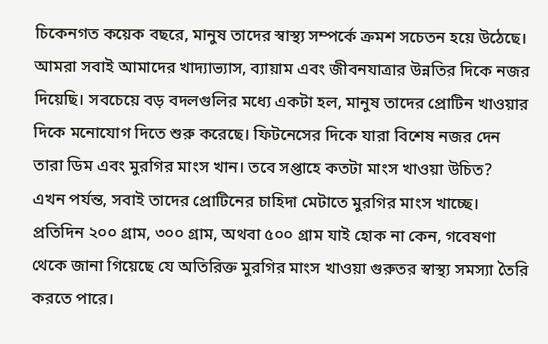চিকেনগত কয়েক বছরে, মানুষ তাদের স্বাস্থ্য সম্পর্কে ক্রমশ সচেতন হয়ে উঠেছে। আমরা সবাই আমাদের খাদ্যাভ্যাস, ব্যায়াম এবং জীবনযাত্রার উন্নতির দিকে নজর দিয়েছি। সবচেয়ে বড় বদলগুলির মধ্যে একটা হল, মানুষ তাদের প্রোটিন খাওয়ার দিকে মনোযোগ দিতে শুরু করেছে। ফিটনেসের দিকে যারা বিশেষ নজর দেন তারা ডিম এবং মুরগির মাংস খান। তবে সপ্তাহে কতটা মাংস খাওয়া উচিত?
এখন পর্যন্ত, সবাই তাদের প্রোটিনের চাহিদা মেটাতে মুরগির মাংস খাচ্ছে। প্রতিদিন ২০০ গ্রাম, ৩০০ গ্রাম, অথবা ৫০০ গ্রাম যাই হোক না কেন, গবেষণা থেকে জানা গিয়েছে যে অতিরিক্ত মুরগির মাংস খাওয়া গুরুতর স্বাস্থ্য সমস্যা তৈরি করতে পারে।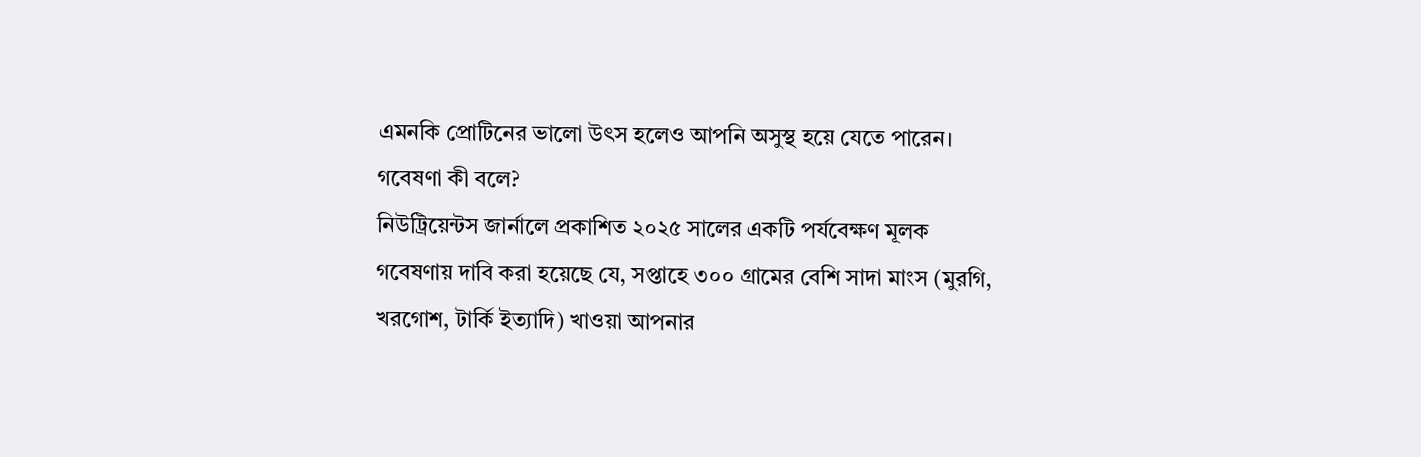এমনকি প্রোটিনের ভালো উৎস হলেও আপনি অসুস্থ হয়ে যেতে পারেন।
গবেষণা কী বলে?
নিউট্রিয়েন্টস জার্নালে প্রকাশিত ২০২৫ সালের একটি পর্যবেক্ষণ মূলক গবেষণায় দাবি করা হয়েছে যে, সপ্তাহে ৩০০ গ্রামের বেশি সাদা মাংস (মুরগি, খরগোশ, টার্কি ইত্যাদি) খাওয়া আপনার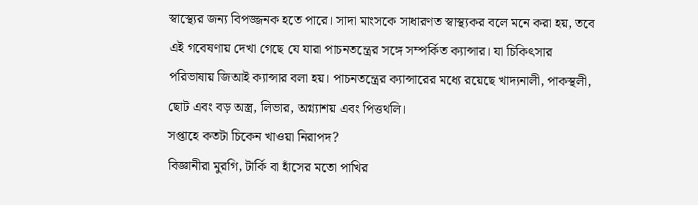স্বাস্থ্যের জন্য বিপজ্জনক হতে পারে। সাদা মাংসকে সাধারণত স্বাস্থ্যকর বলে মনে করা হয়, তবে এই গবেষণায় দেখা গেছে যে যারা পাচনতন্ত্রের সঙ্গে সম্পর্কিত ক্যান্সার। যা চিকিৎসার পরিভাষায় জিআই ক্যান্সার বলা হয়। পাচনতন্ত্রের ক্যান্সারের মধ্যে রয়েছে খাদ্যনালী, পাকস্থলী, ছোট এবং বড় অস্ত্র, লিভার, অগ্ন্যাশয় এবং পিত্তথলি।
সপ্তাহে কতটা চিকেন খাওয়া নিরাপদ?
বিজ্ঞানীরা মুরগি, টার্কি বা হাঁসের মতো পাখির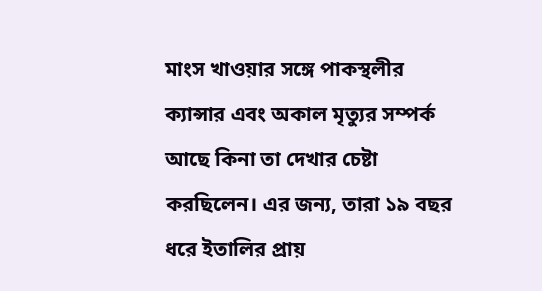মাংস খাওয়ার সঙ্গে পাকস্থলীর ক্যান্সার এবং অকাল মৃত্যুর সম্পর্ক আছে কিনা তা দেখার চেষ্টা করছিলেন। এর জন্য, তারা ১৯ বছর ধরে ইতালির প্রায়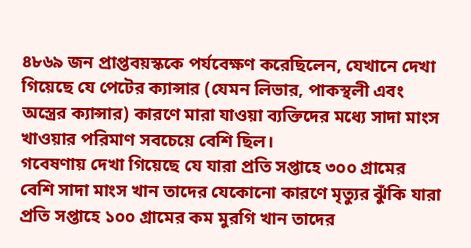৪৮৬৯ জন প্রাপ্তবয়স্ককে পর্যবেক্ষণ করেছিলেন, যেখানে দেখা গিয়েছে যে পেটের ক্যান্সার (যেমন লিভার, পাকস্থলী এবং অস্ত্রের ক্যান্সার) কারণে মারা যাওয়া ব্যক্তিদের মধ্যে সাদা মাংস খাওয়ার পরিমাণ সবচেয়ে বেশি ছিল।
গবেষণায় দেখা গিয়েছে যে যারা প্রতি সপ্তাহে ৩০০ গ্রামের বেশি সাদা মাংস খান তাদের যেকোনো কারণে মৃত্যুর ঝুঁকি যারা প্রতি সপ্তাহে ১০০ গ্রামের কম মুরগি খান তাদের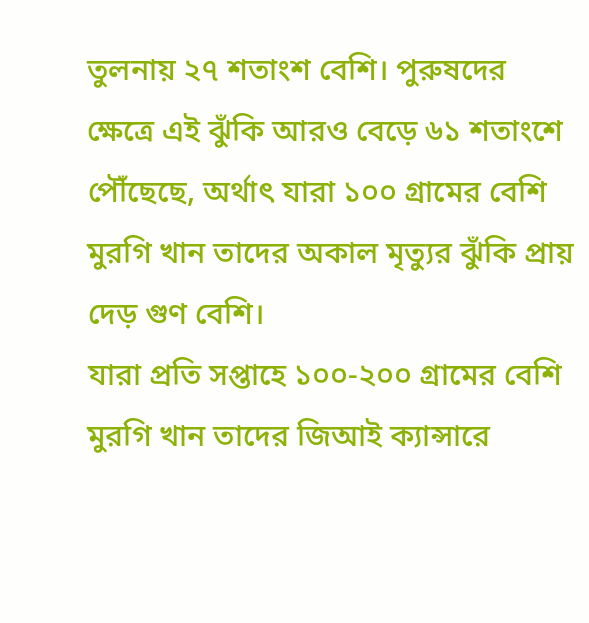তুলনায় ২৭ শতাংশ বেশি। পুরুষদের ক্ষেত্রে এই ঝুঁকি আরও বেড়ে ৬১ শতাংশে পৌঁছেছে, অর্থাৎ যারা ১০০ গ্রামের বেশি মুরগি খান তাদের অকাল মৃত্যুর ঝুঁকি প্রায় দেড় গুণ বেশি।
যারা প্রতি সপ্তাহে ১০০-২০০ গ্রামের বেশি মুরগি খান তাদের জিআই ক্যান্সারে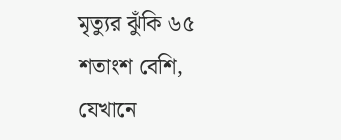মৃত্যুর ঝুঁকি ৬৫ শতাংশ বেশি, যেখানে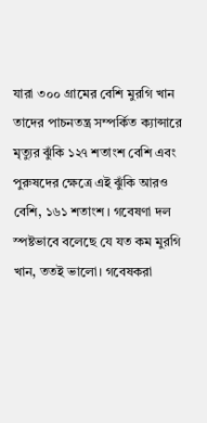যারা ৩০০ গ্রামের বেশি মুরগি খান তাদের পাচনতন্ত্র সম্পর্কিত ক্যান্সারে মৃত্যুর ঝুঁকি ১২৭ শতাংশ বেশি এবং পুরুষদের ক্ষেত্রে এই ঝুঁকি আরও বেশি, ১৬১ শতাংশ। গবেষণা দল স্পষ্টভাবে বলেছে যে যত কম মুরগি খান, ততই ভালো। গবেষকরা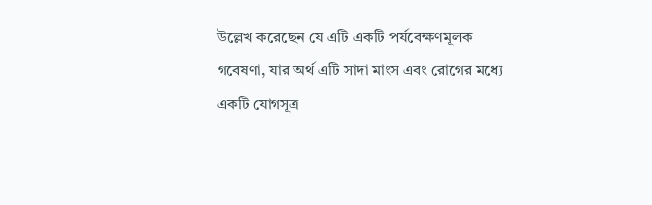উল্লেখ করেছেন যে এটি একটি পর্যবেক্ষণমূলক গবেষণা, যার অর্থ এটি সাদা মাংস এবং রোগের মধ্যে একটি যোগসূত্র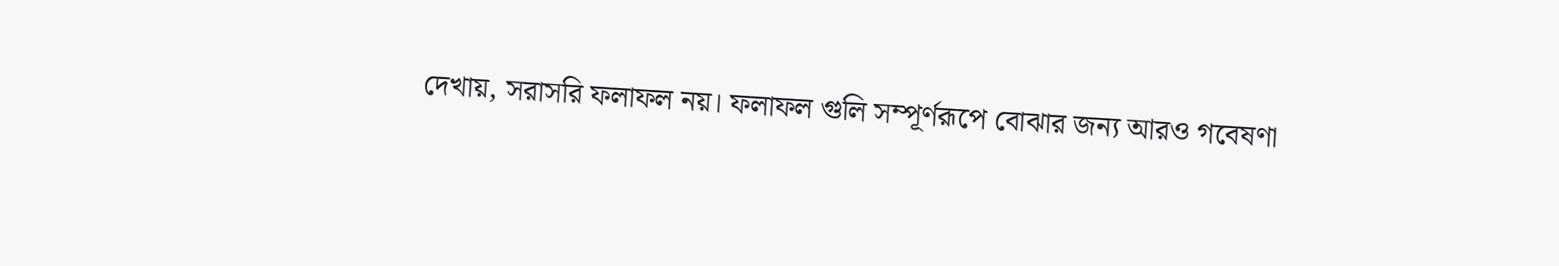দেখায়, সরাসরি ফলাফল নয়। ফলাফল গুলি সম্পূর্ণরূপে বোঝার জন্য আরও গবেষণা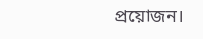প্রয়োজন।